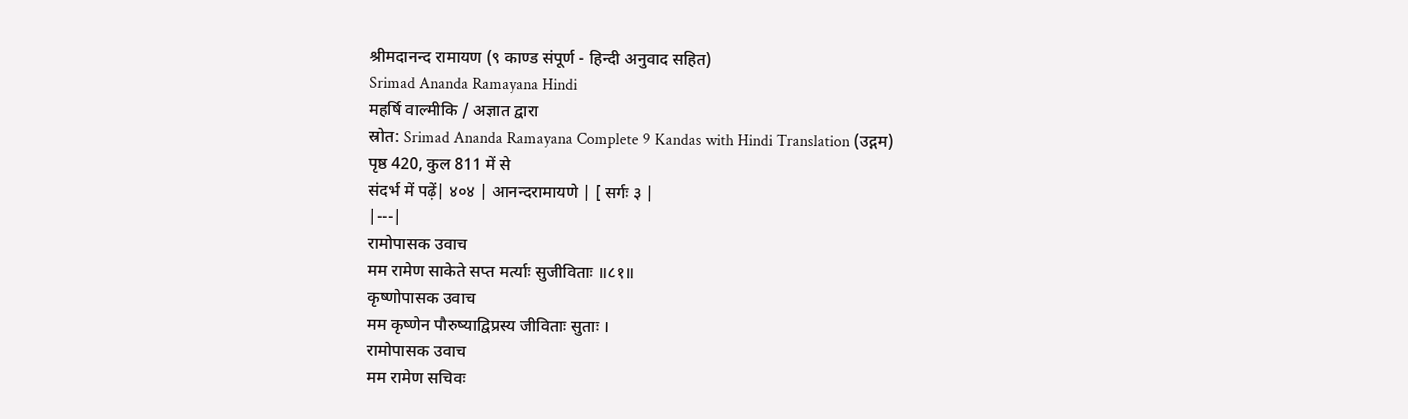श्रीमदानन्द रामायण (९ काण्ड संपूर्ण - हिन्दी अनुवाद सहित)
Srimad Ananda Ramayana Hindi
महर्षि वाल्मीकि / अज्ञात द्वारा
स्रोत: Srimad Ananda Ramayana Complete 9 Kandas with Hindi Translation (उद्गम)
पृष्ठ 420, कुल 811 में से
संदर्भ में पढ़ें| ४०४ | आनन्दरामायणे | [ सर्गः ३ |
|---|
रामोपासक उवाच
मम रामेण साकेते सप्त मर्त्याः सुजीविताः ॥८१॥
कृष्णोपासक उवाच
मम कृष्णेन पौरुष्याद्विप्रस्य जीविताः सुताः ।
रामोपासक उवाच
मम रामेण सचिवः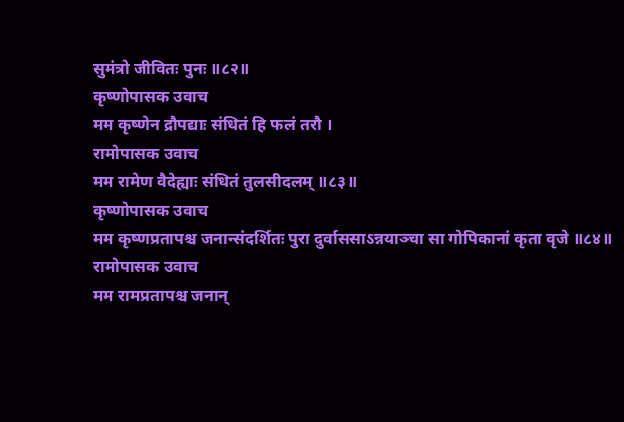सुमंत्रो जीवितः पुनः ॥८२॥
कृष्णोपासक उवाच
मम कृष्णेन द्रौपद्याः संधितं हि फलं तरौ ।
रामोपासक उवाच
मम रामेण वैदेह्याः संधितं तुलसीदलम् ॥८३॥
कृष्णोपासक उवाच
मम कृष्णप्रतापश्च जनान्संदर्शितः पुरा दुर्वाससाऽन्नयाञ्चा सा गोपिकानां कृता वृजे ॥८४॥
रामोपासक उवाच
मम रामप्रतापश्च जनान्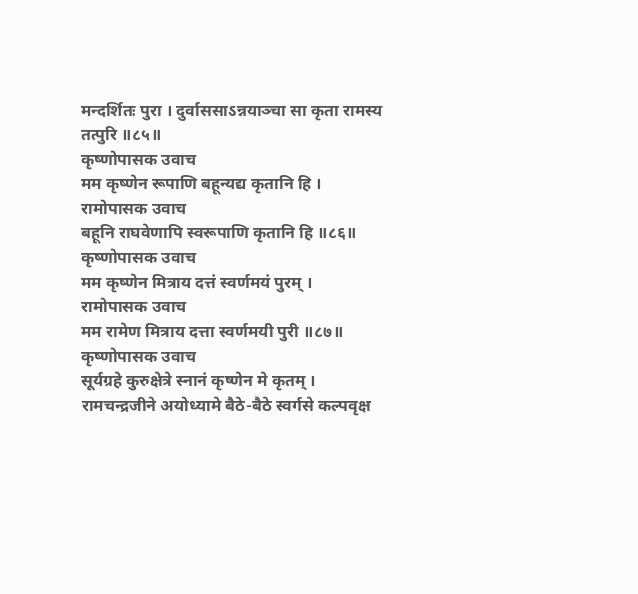मन्दर्शितः पुरा । दुर्वाससाऽन्नयाञ्चा सा कृता रामस्य तत्पुरि ॥८५॥
कृष्णोपासक उवाच
मम कृष्णेन रूपाणि बहून्यद्य कृतानि हि ।
रामोपासक उवाच
बहूनि राघवेणापि स्वरूपाणि कृतानि हि ॥८६॥
कृष्णोपासक उवाच
मम कृष्णेन मित्राय दत्तं स्वर्णमयं पुरम् ।
रामोपासक उवाच
मम रामेण मित्राय दत्ता स्वर्णमयी पुरी ॥८७॥
कृष्णोपासक उवाच
सूर्यग्रहे कुरुक्षेत्रे स्नानं कृष्णेन मे कृतम् ।
रामचन्द्रजीने अयोध्यामे बैठे-बैठे स्वर्गसे कल्पवृक्ष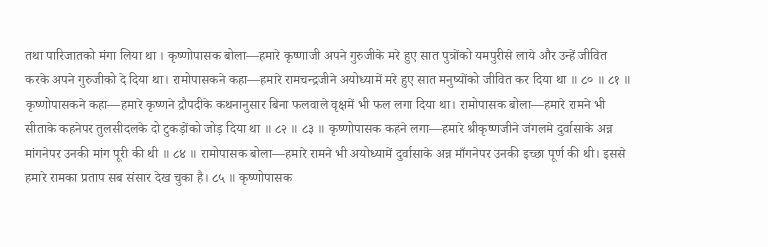तथा पारिजातको मंगा लिया था । कृष्णोपासक बोला—हमारे कृष्णाजी अपने गुरुजीके मरे हुए सात पुत्रोंको यमपुरीसे लाये और उन्हें जीवित करके अपने गुरुजीको दे दिया था। रामोपासकने कहा—हमारे रामचन्द्रजीने अयोध्यामें मरे हुए सात मनुष्योंको जीवित कर दिया था ॥ ८० ॥ ८१ ॥ कृष्णोपासकने कहा—हमारे कृष्णने द्रौपदीके कथनानुसार बिना फलवाले वृक्षमें भी फल लगा दिया था। रामोपासक बोला—हमारे रामने भी सीताके कहनेपर तुलसीदलके दो टुकड़ोंको जोड़ दिया था ॥ ८२ ॥ ८३ ॥ कृष्णोपासक कहने लगा—हमारे श्रीकृष्णजीने जंगलमे दुर्वासाके अन्न मांगनेपर उनकी मांग पूरी की थी ॥ ८४ ॥ रामोपासक बोला—हमारे रामने भी अयोध्यामें दुर्वासाके अन्न माँगनेपर उनकी इच्छा पूर्ण की थी। इससे हमारे रामका प्रताप सब संसार देख चुका है। ८५ ॥ कृष्णोपासक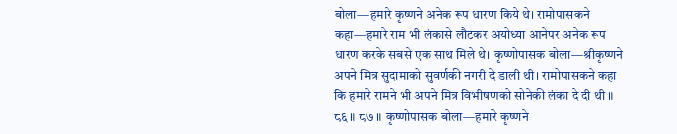बोला—हमारे कृष्णने अनेक रूप धारण किये थे। रामोपासकने कहा—हमारे राम भी लंकासे लौटकर अयोध्या आनेपर अनेक रूप धारण करके सबसे एक साथ मिले थे। कृष्णोपासक बोला—श्रीकृष्णने अपने मित्र सुदामाको सुवर्णकी नगरी दे डाली थी। रामोपासकने कहा कि हमारे रामने भी अपने मित्र विभीषणको सोनेकी लंका दे दी थी ॥ ८६ ॥ ८७ ॥ कृष्णोपासक बोला—हमारे कृष्णने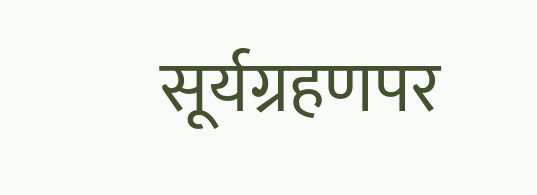सूर्यग्रहणपर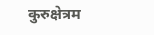कुरुक्षेत्रम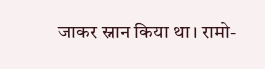जाकर स्नान किया था। रामो-